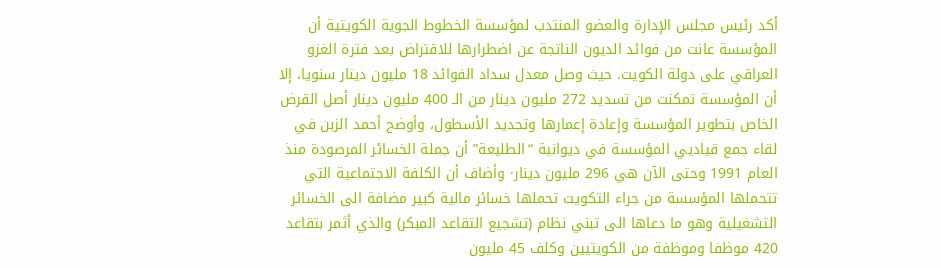أكد رئيس مجلس الإدارة والعضو المنتدب لمؤسسة الخطوط الجوية الكويتية أن المؤسسة عانت من فوائد الديون الناتجة عن اضطرارها للاقتراض بعد فترة الغزو العراقي على دولة الكويت. حيث وصل معدل سداد الفوائد 18 مليون دينار سنويا، إلا أن المؤسسة تمكنت من تسديد 272 مليون دينار من الـ 400 مليون دينار أصل القرض الخاص بتطوير المؤسسة وإعادة إعمارها وتجديد الأسطول، وأوضح أحمد الزبن في لقاء جمع قياديي المؤسسة في ديوانية “الطليعة” أن جملة الخسائر المرصودة منذ العام 1991 وحتى الآن هي 296 مليون دينار· وأضاف أن الكلفة الاجتماعية التي تتحملها المؤسسة من جراء التكويت تحملها خسائر مالية كبير مضافة الى الخسائر التشغيلية وهو ما دعاها الى تبني نظام (تشجيع التقاعد المبكر) والذي أثمر بتقاعد 420 موظفا وموظفة من الكويتيين وكلف 45 مليون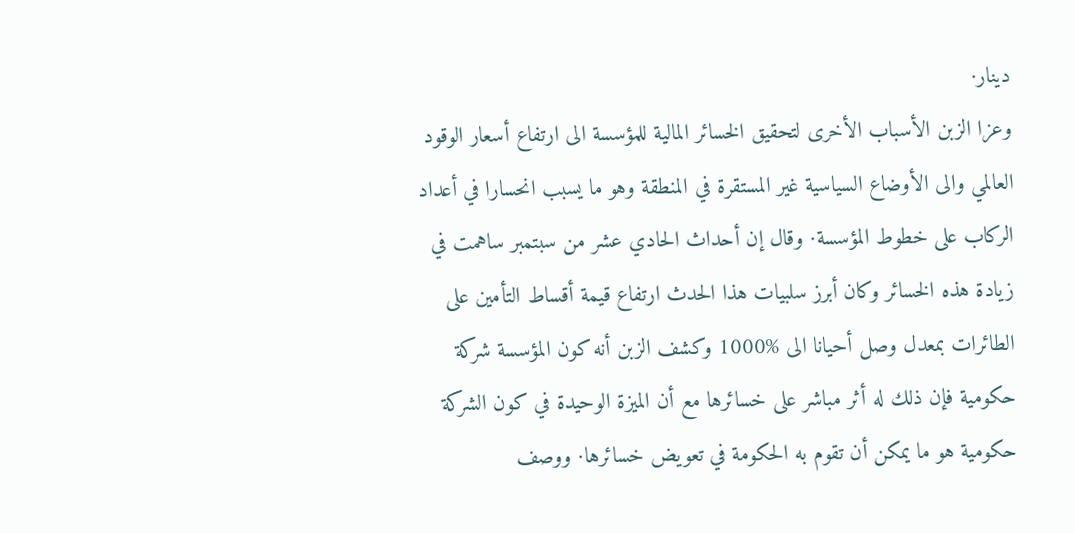دينار·
وعزا الزبن الأسباب الأخرى لتحقيق الخسائر المالية للمؤسسة الى ارتفاع أسعار الوقود العالمي والى الأوضاع السياسية غير المستقرة في المنطقة وهو ما يسبب انحسارا في أعداد الركاب على خطوط المؤسسة· وقال إن أحداث الحادي عشر من سبتمبر ساهمت في زيادة هذه الخسائر وكان أبرز سلبيات هذا الحدث ارتفاع قيمة أقساط التأمين على الطائرات بمعدل وصل أحيانا الى %1000 وكشف الزبن أنه كون المؤسسة شركة حكومية فإن ذلك له أثر مباشر على خسائرها مع أن الميزة الوحيدة في كون الشركة حكومية هو ما يمكن أن تقوم به الحكومة في تعويض خسائرها· ووصف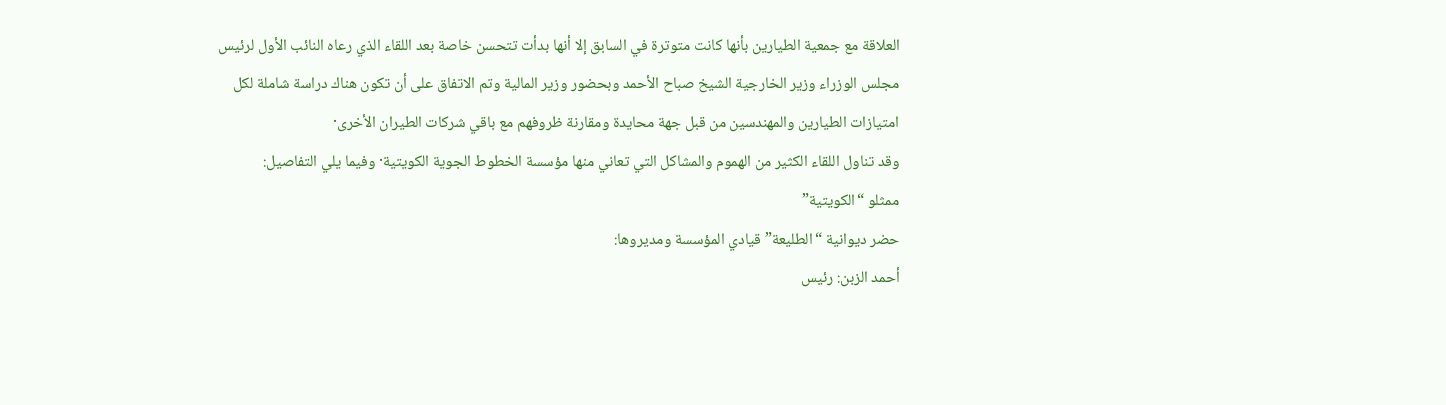العلاقة مع جمعية الطيارين بأنها كانت متوترة في السابق إلا أنها بدأت تتحسن خاصة بعد اللقاء الذي رعاه النائب الأول لرئيس مجلس الوزراء وزير الخارجية الشيخ صباح الأحمد وبحضور وزير المالية وتم الاتفاق على أن تكون هناك دراسة شاملة لكل امتيازات الطيارين والمهندسين من قبل جهة محايدة ومقارنة ظروفهم مع باقي شركات الطيران الأخرى·
وقد تناول اللقاء الكثير من الهموم والمشاكل التي تعاني منها مؤسسة الخطوط الجوية الكويتية· وفيما يلي التفاصيل:
ممثلو “الكويتية”
حضر ديوانية “الطليعة” قيادي المؤسسة ومديروها:
أحمد الزبن: رئيس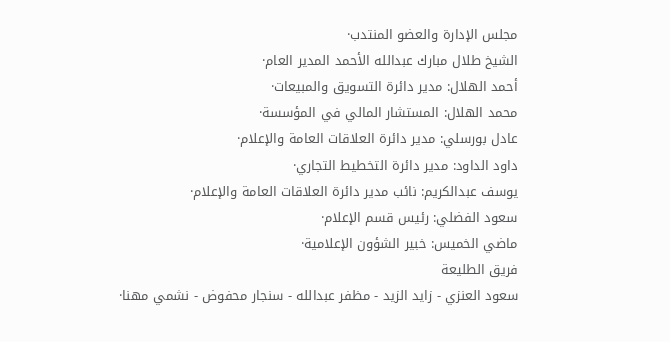مجلس الإدارة والعضو المنتدب·
الشيخ طلال مبارك عبدالله الأحمد المدير العام·
أحمد الهلال: مدير دائرة التسويق والمبيعات·
محمد الهلال: المستشار المالي في المؤسسة·
عادل بورسلي: مدير دائرة العلاقات العامة والإعلام·
داود الداود: مدير دائرة التخطيط التجاري·
يوسف عبدالكريم: نائب مدير دائرة العلاقات العامة والإعلام·
سعود الفضلي: رئيس قسم الإعلام·
ماضي الخميس: خبير الشؤون الإعلامية·
فريق الطليعة
سعود العنزي - زايد الزيد - مظفر عبدالله - سنجار محفوض - نشمي مهنا·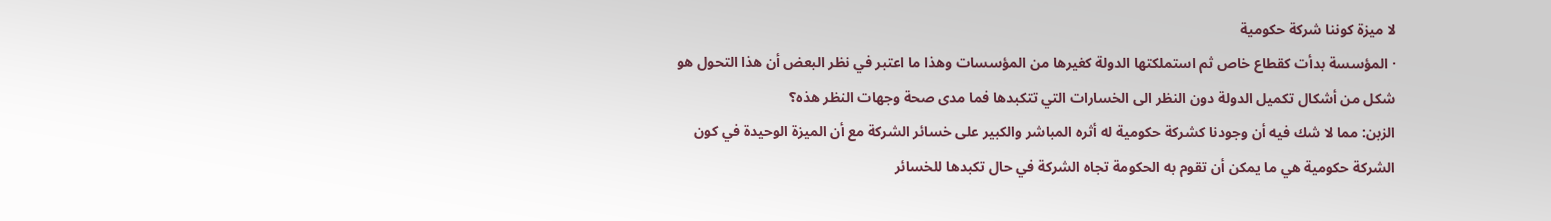لا ميزة كوننا شركة حكومية
· المؤسسة بدأت كقطاع خاص ثم استملكتها الدولة كغيرها من المؤسسات وهذا ما اعتبر في نظر البعض أن هذا التحول هو شكل من أشكال تكميل الدولة دون النظر الى الخسارات التي تتكبدها فما مدى صحة وجهات النظر هذه؟
الزبن: مما لا شك فيه أن وجودنا كشركة حكومية له أثره المباشر والكبير على خسائر الشركة مع أن الميزة الوحيدة في كون الشركة حكومية هي ما يمكن أن تقوم به الحكومة تجاه الشركة في حال تكبدها للخسائر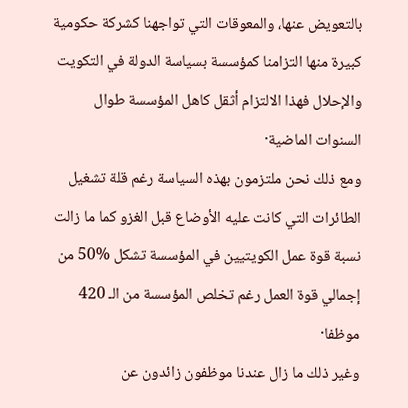بالتعويض عنها، والمعوقات التي تواجهنا كشركة حكومية كبيرة منها التزامنا كمؤسسة بسياسة الدولة في التكويت والإحلال فهذا الالتزام أثقل كاهل المؤسسة طوال السنوات الماضية·
ومع ذلك نحن ملتزمون بهذه السياسة رغم قلة تشغيل الطائرات التي كانت عليه الأوضاع قبل الغزو كما ما زالت نسبة قوة عمل الكويتيين في المؤسسة تشكل %50 من إجمالي قوة العمل رغم تخلص المؤسسة من الـ 420 موظفا·
وغير ذلك ما زال عندنا موظفون زائدون عن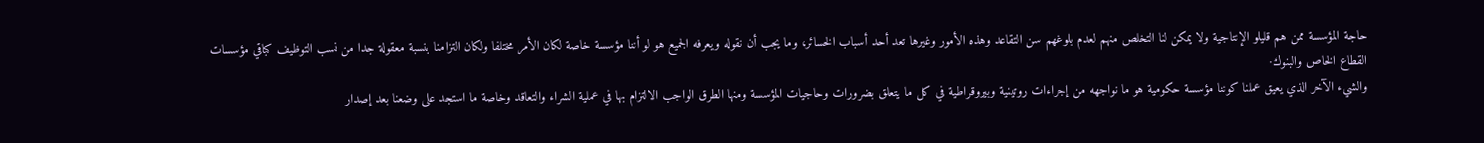حاجة المؤسسة ممن هم قليلو الإنتاجية ولا يمكن لنا التخلص منهم لعدم بلوغهم سن التقاعد وهذه الأمور وغيرها تعد أحد أسباب الخسائر، وما يجب أن نقوله ويعرفه الجميع هو لو أننا مؤسسة خاصة لكان الأمر مختلفا ولكان التزامنا بنسبة معقولة جدا من نسب التوظيف كباقي مؤسسات القطاع الخاص والبنوك·
والشيء الآخر الذي يعيق عملنا كوننا مؤسسة حكومية هو ما نواجهه من إجراءات روتينية وبيروقراطية في كل ما يتعلق بضرورات وحاجيات المؤسسة ومنها الطرق الواجب الالتزام بها في عملية الشراء والتعاقد وخاصة ما استجد على وضعنا بعد إصدار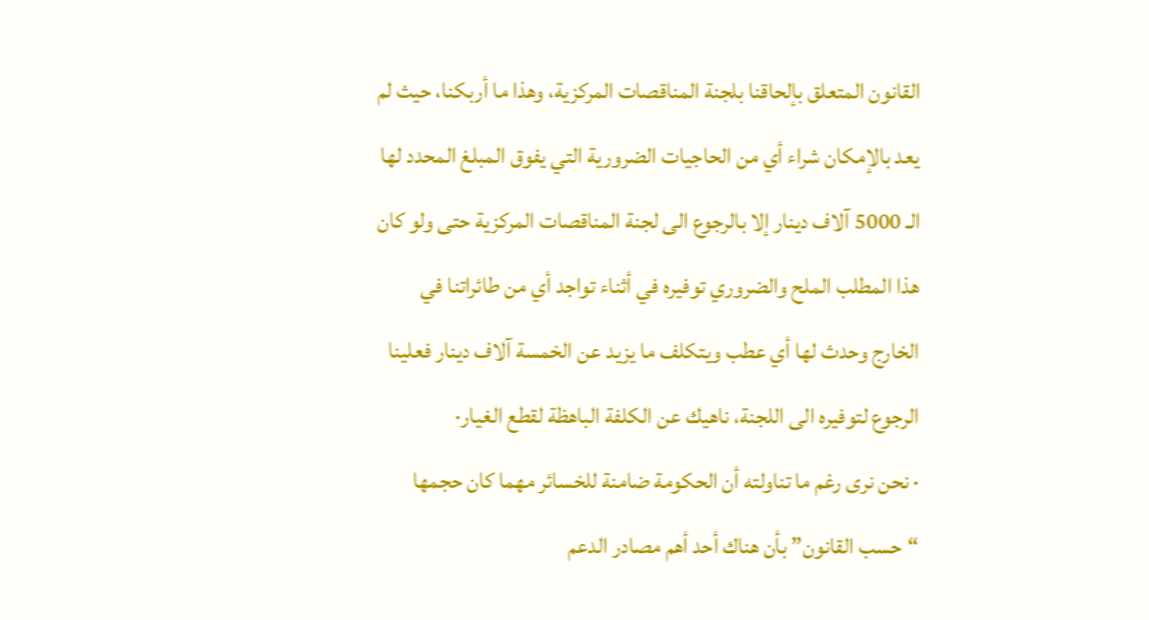القانون المتعلق بإلحاقنا بلجنة المناقصات المركزية، وهذا ما أربكنا، حيث لم يعد بالإمكان شراء أي من الحاجيات الضرورية التي يفوق المبلغ المحدد لها الـ 5000 آلاف دينار إلا بالرجوع الى لجنة المناقصات المركزية حتى ولو كان هذا المطلب الملح والضروري توفيره في أثناء تواجد أي من طائراتنا في الخارج وحدث لها أي عطب ويتكلف ما يزيد عن الخمسة آلاف دينار فعلينا الرجوع لتوفيره الى اللجنة، ناهيك عن الكلفة الباهظة لقطع الغيار·
· نحن نرى رغم ما تناولته أن الحكومة ضامنة للخسائر مهما كان حجمها “حسب القانون” بأن هناك أحد أهم مصادر الدعم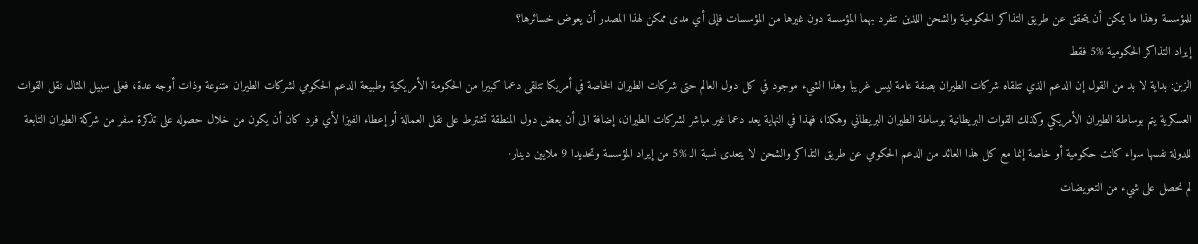للمؤسسة وهذا ما يمكن أن يتحقق عن طريق التذاكر الحكومية والشحن اللذين تنفرد بهما المؤسسة دون غيرها من المؤسسات فإلى أي مدى ممكن لهذا المصدر أن يعوض خسائرها؟
إيراد التذاكر الحكومية %5 فقط
الزبن: بداية لا بد من القول إن الدعم الذي تتلقاه شركات الطيران بصفة عامة ليس غريبا وهذا الشيء موجود في كل دول العالم حتى شركات الطيران الخاصة في أمريكا تتلقى دعما كبيرا من الحكومة الأمريكية وطبيعة الدعم الحكومي لشركات الطيران متنوعة وذات أوجه عدة، فعلى سبيل المثال نقل القوات العسكرية يتم بوساطة الطيران الأمريكي وكذلك القوات البريطانية بوساطة الطيران البريطاني وهكذا، فهذا في النهاية يعد دعما غير مباشر لشركات الطيران، إضافة الى أن بعض دول المنطقة تشترط على نقل العمالة أو إعطاء الفيزا لأي فرد كان أن يكون من خلال حصوله على تذكرة سفر من شركة الطيران التابعة للدولة نفسها سواء كانت حكومية أو خاصة إنما مع كل هذا العائد من الدعم الحكومي عن طريق التذاكر والشحن لا يتعدى نسبة الـ %5 من إيراد المؤسسة وتحديدا 9 ملايين دينار·
لم نحصل على شيء من التعويضات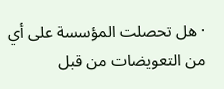· هل تحصلت المؤسسة على أي من التعويضات من قبل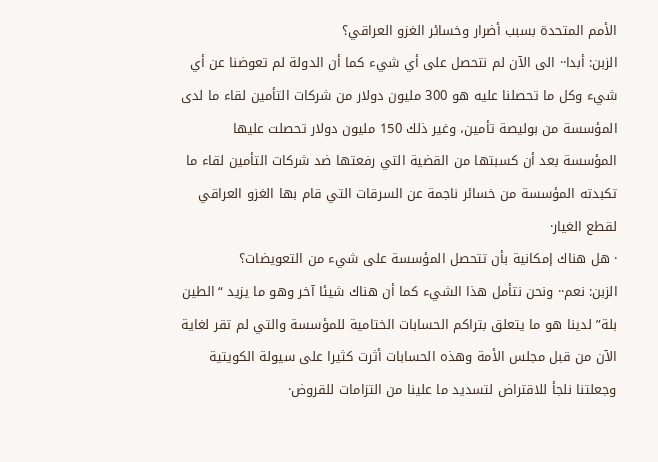الأمم المتحدة بسبب أضرار وخسائر الغزو العراقي؟
الزبن: أبدا·· الى الآن لم نتحصل على أي شيء كما أن الدولة لم تعوضنا عن أي شيء وكل ما تحصلنا عليه هو 300 مليون دولار من شركات التأمين لقاء ما لدى المؤسسة من بوليصة تأمين، وغير ذلك 150 مليون دولار تحصلت عليها المؤسسة بعد أن كسبتها من القضية التي رفعتها ضد شركات التأمين لقاء ما تكبدته المؤسسة من خسائر ناجمة عن السرقات التي قام بها الغزو العراقي لقطع الغيار·
· هل هناك إمكانية بأن تتحصل المؤسسة على شيء من التعويضات؟
الزبن: نعم·· ونحن نتأمل هذا الشيء كما أن هناك شيئا آخر وهو ما يزيد “الطين بلة” لدينا هو ما يتعلق بتراكم الحسابات الختامية للمؤسسة والتي لم تقر لغاية الآن من قبل مجلس الأمة وهذه الحسابات أثرت كثيرا على سيولة الكويتية وجعلتنا نلجأ للاقتراض لتسديد ما علينا من التزامات للقروض·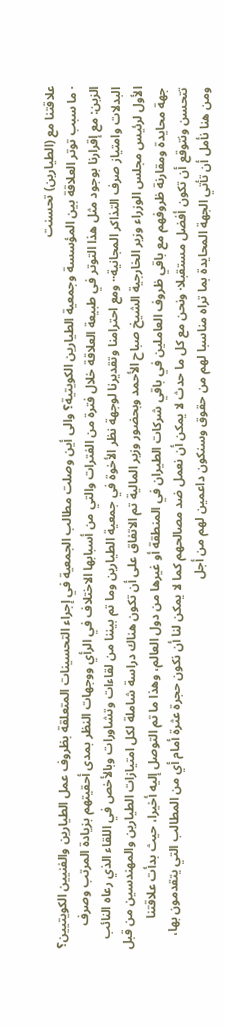علاقتنا مع (الطيارين) تحسنت
· ما سبب توتر العلاقة بين المؤسسة وجمعية الطيارين الكويتية؟ والى أين وصلت مطالب الجمعية في إجراء التحسينات المتعلقة بظروف عمل الطيارين والفنيين الكويتيين؟
الزبن: مع إقرارنا بوجود مثل هذا التوتر في طبيعة العلاقة خلال فترة من الفترات والتي من أسبابها الاختلاف في الرأي ووجهات النظر بمدى أحقيتهم بزيادة المرتب وصرف البدلات وامتياز صرف التذاكر المجانية·· ومع احترامنا وتقديرنا لوجهة نظر الأخوة في جمعية الطيارين وما تم بيننا من لقاءات وتشاورات وبالأخص في اللقاء الذي رعاه النائب الأول لرئيس مجلس الوزراء وزير الخارجية الشيخ صباح الأحمد وبحضور وزير المالية تم الاتفاق على أن تكون هناك دراسة شاملة لكل امتيازات الطيارين والمهندسين من قبل جهة محايدة ومقارنة ظروفهم مع باقي ظروف العاملين في باقي شركات الطيران في المنطقة أو غيرها من دول العالم، وهذا ما تم التوصل إليه أخيرا، حيث بدأت علاقتنا تتحسن ونتوقع أن تكون أفضل مستقبلا· ونحن مع كل ما حدث لا يمكن أن نعمل ضد مصالحهم كما لا يمكن لنا أن نكون حجرة عثرة أمام أي من المطالب التي يتقدمون بها، ومن هنا نأمل أن تأتي الجهة المحايدة بما تراه مناسبا لهم من حقوق وسنكون داعمين لهم من أجل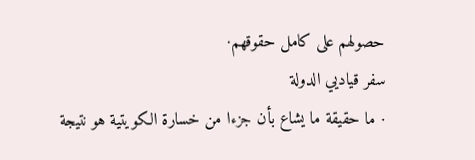حصولهم على كامل حقوقهم·
سفر قياديي الدولة
· ما حقيقة ما يشاع بأن جزءا من خسارة الكويتية هو نتيجة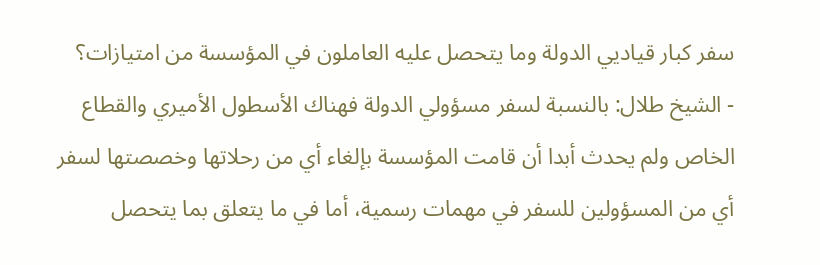سفر كبار قياديي الدولة وما يتحصل عليه العاملون في المؤسسة من امتيازات؟
- الشيخ طلال: بالنسبة لسفر مسؤولي الدولة فهناك الأسطول الأميري والقطاع الخاص ولم يحدث أبدا أن قامت المؤسسة بإلغاء أي من رحلاتها وخصصتها لسفر أي من المسؤولين للسفر في مهمات رسمية، أما في ما يتعلق بما يتحصل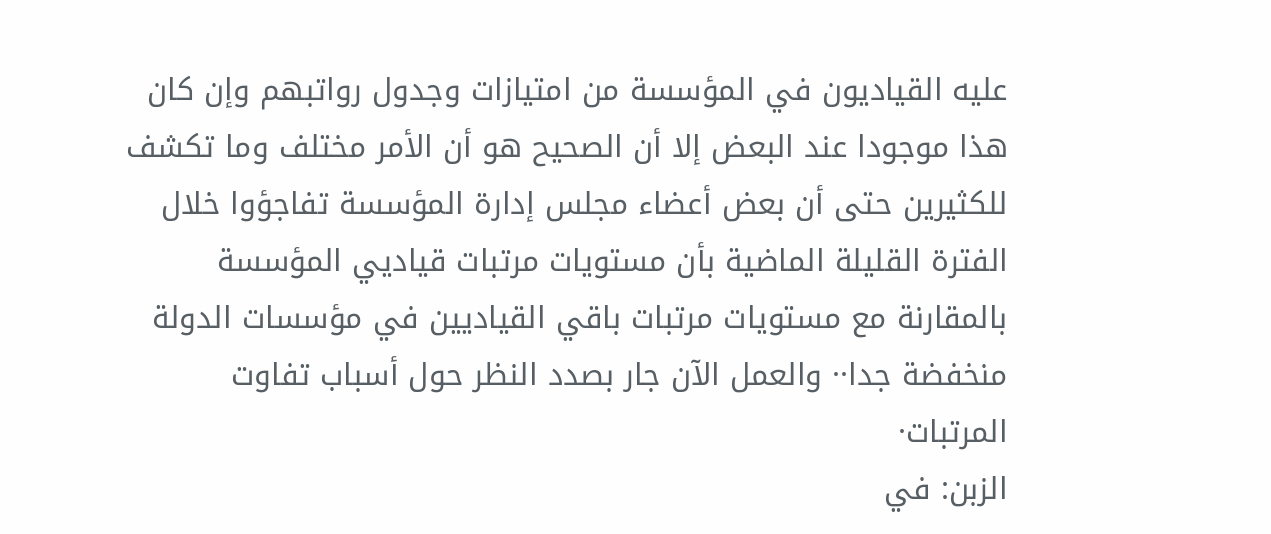عليه القياديون في المؤسسة من امتيازات وجدول رواتبهم وإن كان هذا موجودا عند البعض إلا أن الصحيح هو أن الأمر مختلف وما تكشف للكثيرين حتى أن بعض أعضاء مجلس إدارة المؤسسة تفاجؤوا خلال الفترة القليلة الماضية بأن مستويات مرتبات قياديي المؤسسة بالمقارنة مع مستويات مرتبات باقي القياديين في مؤسسات الدولة منخفضة جدا·· والعمل الآن جار بصدد النظر حول أسباب تفاوت المرتبات·
الزبن: في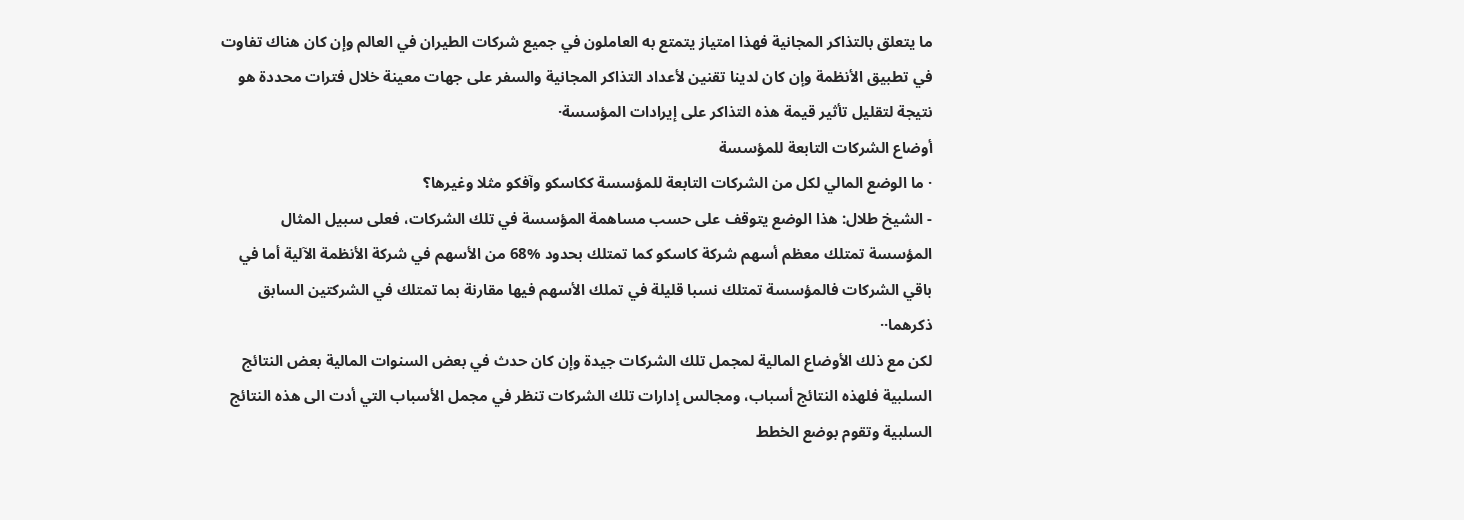ما يتعلق بالتذاكر المجانية فهذا امتياز يتمتع به العاملون في جميع شركات الطيران في العالم وإن كان هناك تفاوت في تطبيق الأنظمة وإن كان لدينا تقنين لأعداد التذاكر المجانية والسفر على جهات معينة خلال فترات محددة هو نتيجة لتقليل تأثير قيمة هذه التذاكر على إيرادات المؤسسة·
أوضاع الشركات التابعة للمؤسسة
· ما الوضع المالي لكل من الشركات التابعة للمؤسسة ككاسكو وآفكو مثلا وغيرها؟
- الشيخ طلال: هذا الوضع يتوقف على حسب مساهمة المؤسسة في تلك الشركات، فعلى سبيل المثال المؤسسة تمتلك معظم أسهم شركة كاسكو كما تمتلك بحدود %68 من الأسهم في شركة الأنظمة الآلية أما في باقي الشركات فالمؤسسة تمتلك نسبا قليلة في تملك الأسهم فيها مقارنة بما تمتلك في الشركتين السابق ذكرهما··
لكن مع ذلك الأوضاع المالية لمجمل تلك الشركات جيدة وإن كان حدث في بعض السنوات المالية بعض النتائج السلبية فلهذه النتائج أسباب، ومجالس إدارات تلك الشركات تنظر في مجمل الأسباب التي أدت الى هذه النتائج السلبية وتقوم بوضع الخطط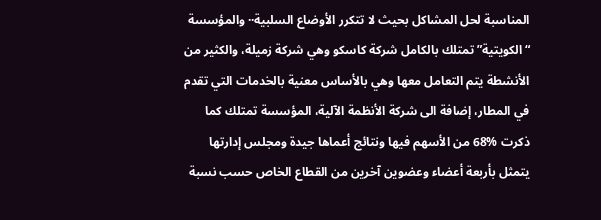المناسبة لحل المشاكل بحيث لا تتكرر الأوضاع السلبية·· والمؤسسة “الكويتية” تمتلك بالكامل شركة كاسكو وهي شركة زميلة، والكثير من الأنشطة يتم التعامل معها وهي بالأساس معنية بالخدمات التي تقدم في المطار، إضافة الى شركة الأنظمة الآلية، المؤسسة تمتلك كما ذكرت %68 من الأسهم فيها ونتائج أعماها جيدة ومجلس إدارتها يتمثل بأربعة أعضاء وعضوين آخرين من القطاع الخاص حسب نسبة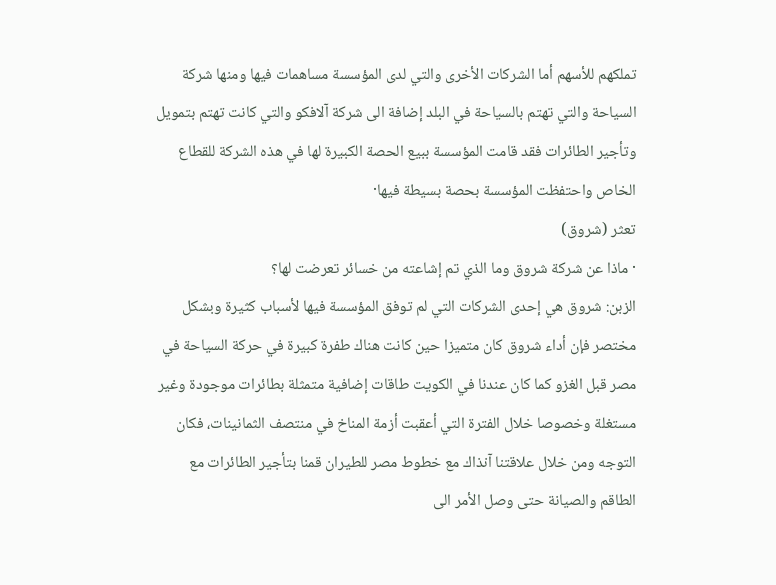تملكهم للأسهم أما الشركات الأخرى والتي لدى المؤسسة مساهمات فيها ومنها شركة السياحة والتي تهتم بالسياحة في البلد إضافة الى شركة آلافكو والتي كانت تهتم بتمويل وتأجير الطائرات فقد قامت المؤسسة ببيع الحصة الكبيرة لها في هذه الشركة للقطاع الخاص واحتفظت المؤسسة بحصة بسيطة فيها·
تعثر (شروق)
· ماذا عن شركة شروق وما الذي تم إشاعته من خسائر تعرضت لها؟
الزبن: شروق هي إحدى الشركات التي لم توفق المؤسسة فيها لأسباب كثيرة وبشكل مختصر فإن أداء شروق كان متميزا حين كانت هناك طفرة كبيرة في حركة السياحة في مصر قبل الغزو كما كان عندنا في الكويت طاقات إضافية متمثلة بطائرات موجودة وغير مستغلة وخصوصا خلال الفترة التي أعقبت أزمة المناخ في منتصف الثمانينات، فكان التوجه ومن خلال علاقتنا آنذاك مع خطوط مصر للطيران قمنا بتأجير الطائرات مع الطاقم والصيانة حتى وصل الأمر الى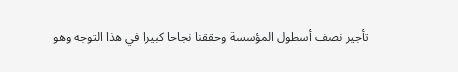تأجير نصف أسطول المؤسسة وحققنا نجاحا كبيرا في هذا التوجه وهو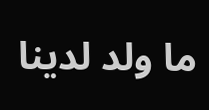ما ولد لدينا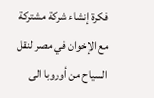فكرة إنشاء شركة مشتركة مع الإخوان في مصر لنقل السياح من أوروبا الى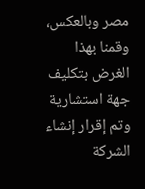مصر وبالعكس، وقمنا بهذا الغرض بتكليف جهة استشارية وتم إقرار إنشاء الشركة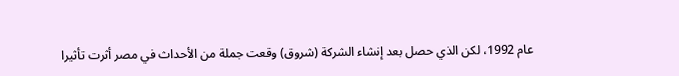عام 1992، لكن الذي حصل بعد إنشاء الشركة (شروق) وقعت جملة من الأحداث في مصر أثرت تأثيرا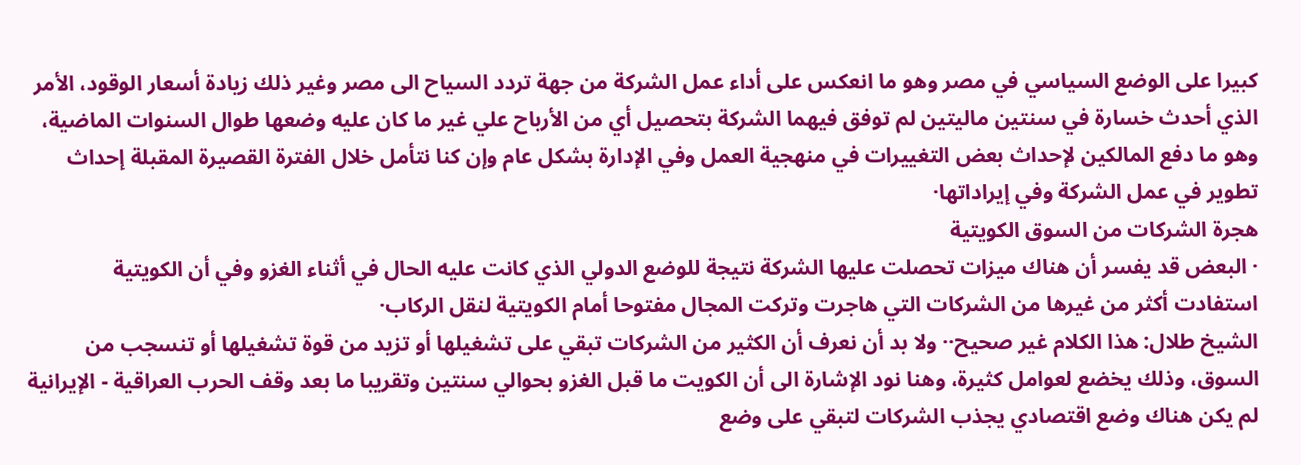كبيرا على الوضع السياسي في مصر وهو ما انعكس على أداء عمل الشركة من جهة تردد السياح الى مصر وغير ذلك زيادة أسعار الوقود، الأمر الذي أحدث خسارة في سنتين ماليتين لم توفق فيهما الشركة بتحصيل أي من الأرباح علي غير ما كان عليه وضعها طوال السنوات الماضية، وهو ما دفع المالكين لإحداث بعض التغييرات في منهجية العمل وفي الإدارة بشكل عام وإن كنا نتأمل خلال الفترة القصيرة المقبلة إحداث تطوير في عمل الشركة وفي إيراداتها·
هجرة الشركات من السوق الكويتية
· البعض قد يفسر أن هناك ميزات تحصلت عليها الشركة نتيجة للوضع الدولي الذي كانت عليه الحال في أثناء الغزو وفي أن الكويتية استفادت أكثر من غيرها من الشركات التي هاجرت وتركت المجال مفتوحا أمام الكويتية لنقل الركاب·
الشيخ طلال: هذا الكلام غير صحيح·· ولا بد أن نعرف أن الكثير من الشركات تبقي على تشغيلها أو تزيد من قوة تشغيلها أو تنسجب من السوق، وذلك يخضع لعوامل كثيرة، وهنا نود الإشارة الى أن الكويت ما قبل الغزو بحوالي سنتين وتقريبا ما بعد وقف الحرب العراقية - الإيرانية لم يكن هناك وضع اقتصادي يجذب الشركات لتبقي على وضع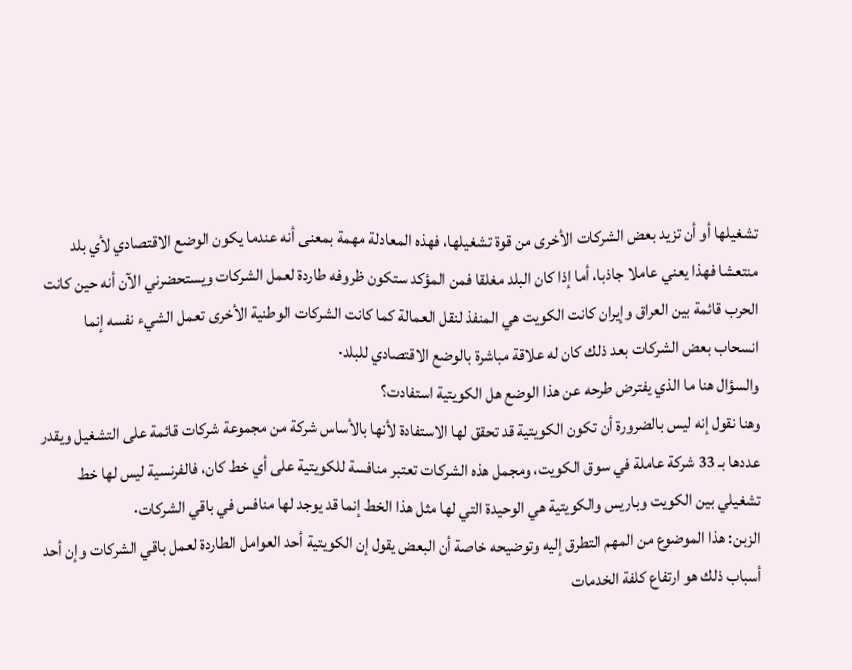تشغيلها أو أن تزيد بعض الشركات الأخرى من قوة تشغيلها، فهذه المعادلة مهمة بمعنى أنه عندما يكون الوضع الاقتصادي لأي بلد منتعشا فهذا يعني عاملا جاذبا، أما إذا كان البلد مغلقا فمن المؤكد ستكون ظروفه طاردة لعمل الشركات ويستحضرني الآن أنه حين كانت الحرب قائمة بين العراق وإيران كانت الكويت هي المنفذ لنقل العمالة كما كانت الشركات الوطنية الأخرى تعمل الشيء نفسه إنما انسحاب بعض الشركات بعد ذلك كان له علاقة مباشرة بالوضع الاقتصادي للبلد·
والسؤال هنا ما الذي يفترض طرحه عن هذا الوضع هل الكويتية استفادت؟
وهنا نقول إنه ليس بالضرورة أن تكون الكويتية قد تحقق لها الاستفادة لأنها بالأساس شركة من مجموعة شركات قائمة على التشغيل ويقدر عددها بـ 33 شركة عاملة في سوق الكويت، ومجمل هذه الشركات تعتبر منافسة للكويتية على أي خط كان، فالفرنسية ليس لها خط تشغيلي بين الكويت وباريس والكويتية هي الوحيدة التي لها مثل هذا الخط إنما قد يوجد لها منافس في باقي الشركات·
الزبن: هذا الموضوع من المهم التطرق إليه وتوضيحه خاصة أن البعض يقول إن الكويتية أحد العوامل الطاردة لعمل باقي الشركات وإن أحد أسباب ذلك هو ارتفاع كلفة الخدمات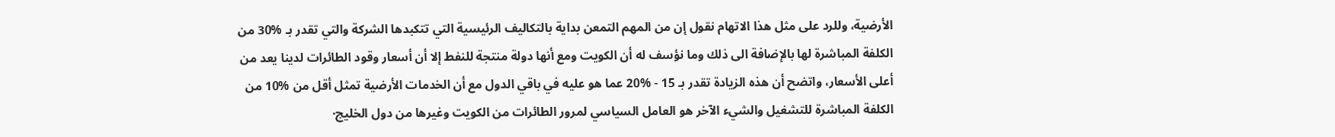الأرضية، وللرد على مثل هذا الاتهام نقول إن من المهم التمعن بداية بالتكاليف الرئيسية التي تتكبدها الشركة والتي تقدر بـ %30 من الكلفة المباشرة لها بالإضافة الى ذلك وما نؤسف له أن الكويت ومع أنها دولة منتجة للنفط إلا أن أسعار وقود الطائرات لدينا يعد من أعلى الأسعار، واتضح أن هذه الزيادة تقدر بـ 15 - %20 عما هو عليه في باقي الدول مع أن الخدمات الأرضية تمثل أقل من %10 من الكلفة المباشرة للتشغيل والشيء الآخر هو العامل السياسي لمرور الطائرات من الكويت وغيرها من دول الخليج·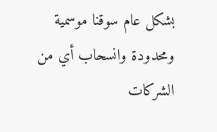بشكل عام سوقنا موسمية ومحدودة وانسحاب أي من الشركات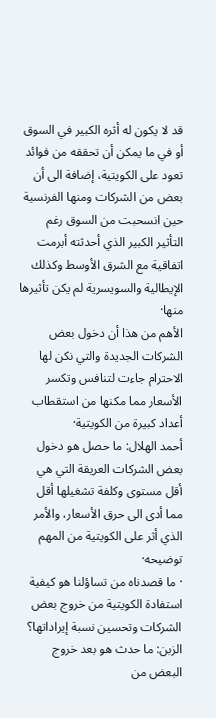قد لا يكون له أثره الكبير في السوق أو في ما يمكن أن تحققه من فوائد تعود على الكويتية، إضافة الى أن بعض من الشركات ومنها الفرنسية حين انسحبت من السوق رغم التأثير الكبير الذي أحدثته أبرمت اتفاقية مع الشرق الأوسط وكذلك الإيطالية والسويسرية لم يكن تأثيرها منها·
الأهم من هذا أن دخول بعض الشركات الجديدة والتي نكن لها الاحترام جاءت لتنافس وتكسر الأسعار مما مكنها من استقطاب أعداد كبيرة من الكويتية·
أحمد الهلال: ما حصل هو دخول بعض الشركات العريقة التي هي أقل مستوى وكلفة تشغيلها أقل مما أدى الى حرق الأسعار، والأمر الذي أثر على الكويتية من المهم توضيحه·
· ما قصدناه من تساؤلنا هو كيفية استفادة الكويتية من خروج بعض الشركات وتحسين نسبة إيراداتها؟
الزبن: ما حدث هو بعد خروج البعض من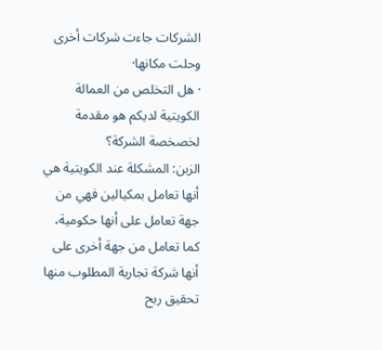الشركات جاءت شركات أخرى وحلت مكانها·
· هل التخلص من العمالة الكويتية لديكم هو مقدمة لخصخصة الشركة؟
الزبن: المشكلة عند الكويتية هي أنها تعامل بمكيالين فهي من جهة تعامل على أنها حكومية، كما تعامل من جهة أخرى على أنها شركة تجارية المطلوب منها تحقيق ربح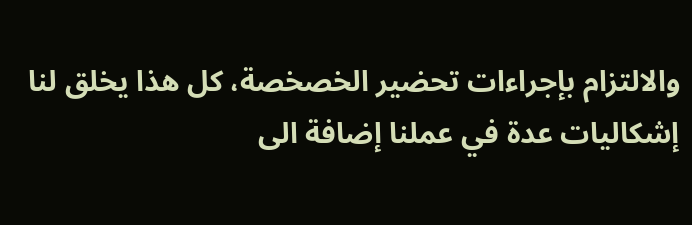والالتزام بإجراءات تحضير الخصخصة، كل هذا يخلق لنا إشكاليات عدة في عملنا إضافة الى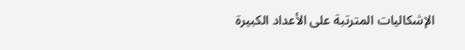الإشكاليات المترتبة على الأعداد الكبيرة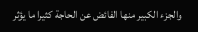والجزء الكبير منها الفائض عن الحاجة كثيرا ما يؤثر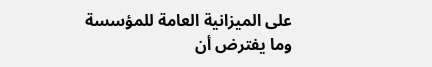على الميزانية العامة للمؤسسة وما يفترض أن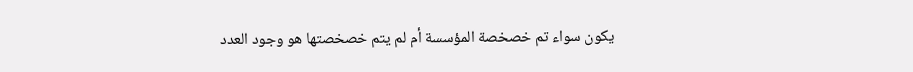يكون سواء تم خصخصة المؤسسة أم لم يتم خصخصتها هو وجود العدد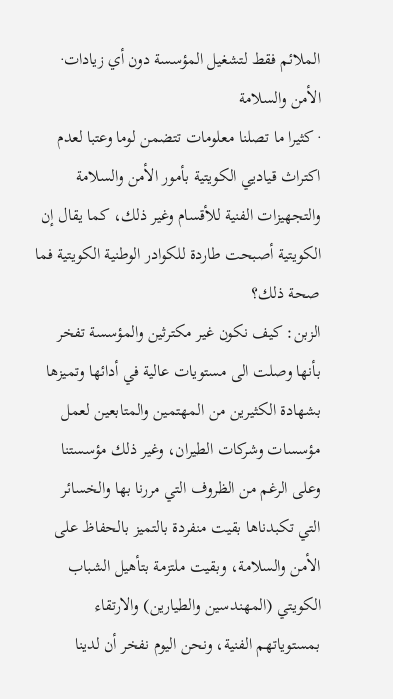الملائم فقط لتشغيل المؤسسة دون أي زيادات·
الأمن والسلامة
· كثيرا ما تصلنا معلومات تتضمن لوما وعتبا لعدم اكتراث قياديي الكويتية بأمور الأمن والسلامة والتجهيزات الفنية للأقسام وغير ذلك، كما يقال إن الكويتية أصبحت طاردة للكوادر الوطنية الكويتية فما صحة ذلك؟
الزبن: كيف نكون غير مكترثين والمؤسسة تفخر بأنها وصلت الى مستويات عالية في أدائها وتميزها بشهادة الكثيرين من المهتمين والمتابعين لعمل مؤسسات وشركات الطيران، وغير ذلك مؤسستنا وعلى الرغم من الظروف التي مررنا بها والخسائر التي تكبدناها بقيت منفردة بالتميز بالحفاظ على الأمن والسلامة، وبقيت ملتزمة بتأهيل الشباب الكويتي (المهندسين والطيارين) والارتقاء بمستوياتهم الفنية، ونحن اليوم نفخر أن لدينا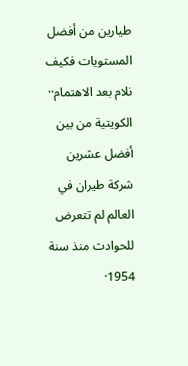طيارين من أفضل المستويات فكيف نلام بعد الاهتمام·· الكويتية من بين أفضل عشرين شركة طيران في العالم لم تتعرض للحوادث منذ سنة 1954·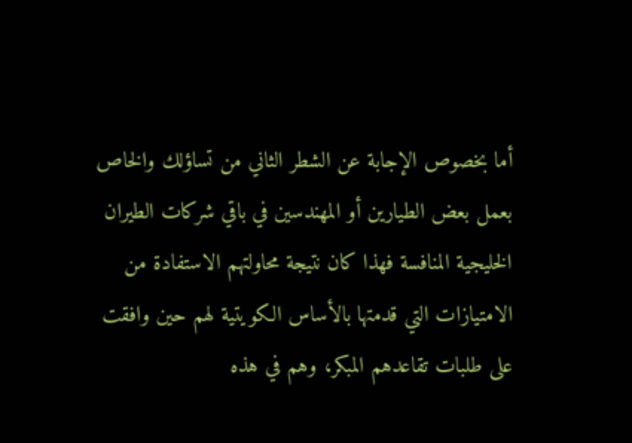أما بخصوص الإجابة عن الشطر الثاني من تساؤلك والخاص بعمل بعض الطيارين أو المهندسين في باقي شركات الطيران الخليجية المنافسة فهذا كان نتيجة محاولتهم الاستفادة من الامتيازات التي قدمتها بالأساس الكويتية لهم حين وافقت على طلبات تقاعدهم المبكر، وهم في هذه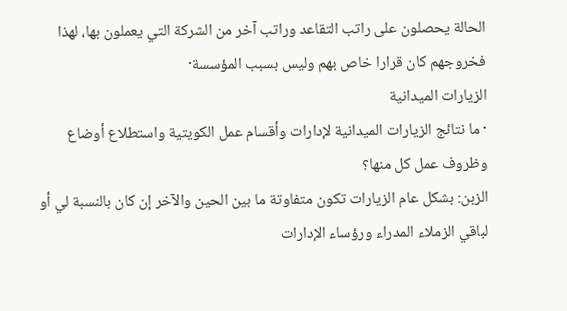الحالة يحصلون على راتب التقاعد وراتب آخر من الشركة التي يعملون بها، لهذا فخروجهم كان قرارا خاص بهم وليس بسبب المؤسسة·
الزيارات الميدانية
· ما نتائج الزيارات الميدانية لإدارات وأقسام عمل الكويتية واستطلاع أوضاع وظروف عمل كل منها؟
الزبن: بشكل عام الزيارات تكون متفاوتة ما بين الحين والآخر إن كان بالنسبة لي أو لباقي الزملاء المدراء ورؤساء الإدارات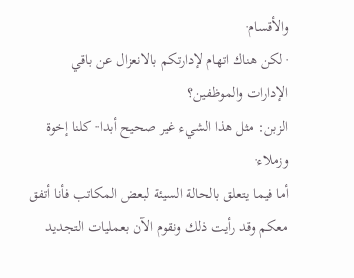والأقسام·
· لكن هناك اتهام لإدارتكم بالانعزال عن باقي الإدارات والموظفين؟
الزبن: مثل هذا الشيء غير صحيح أبدا·· كلنا إخوة وزملاء·
أما فيما يتعلق بالحالة السيئة لبعض المكاتب فأنا أتفق معكم وقد رأيت ذلك ونقوم الآن بعمليات التجديد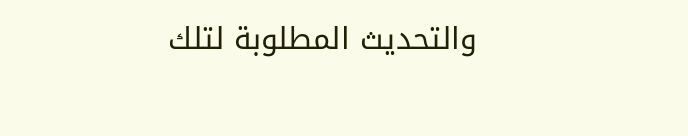والتحديث المطلوبة لتلك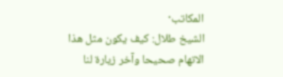المكاتب·
الشيخ طلال: كيف يكون مثل هذا الاتهام صحيحا وآخر زيارة لنا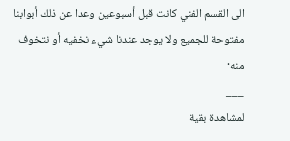الى القسم الفني كانت قبل أسبوعين وعدا عن ذلك أبوابنا مفتوحة للجميع ولا يوجد عندنا شيء نخفيه أو نتخوف منه·
___
لمشاهدة بقية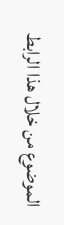الموضوع من خلال هذا الرابط